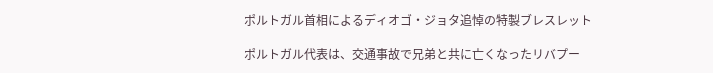ポルトガル首相によるディオゴ・ジョタ追悼の特製ブレスレット

ポルトガル代表は、交通事故で兄弟と共に亡くなったリバプー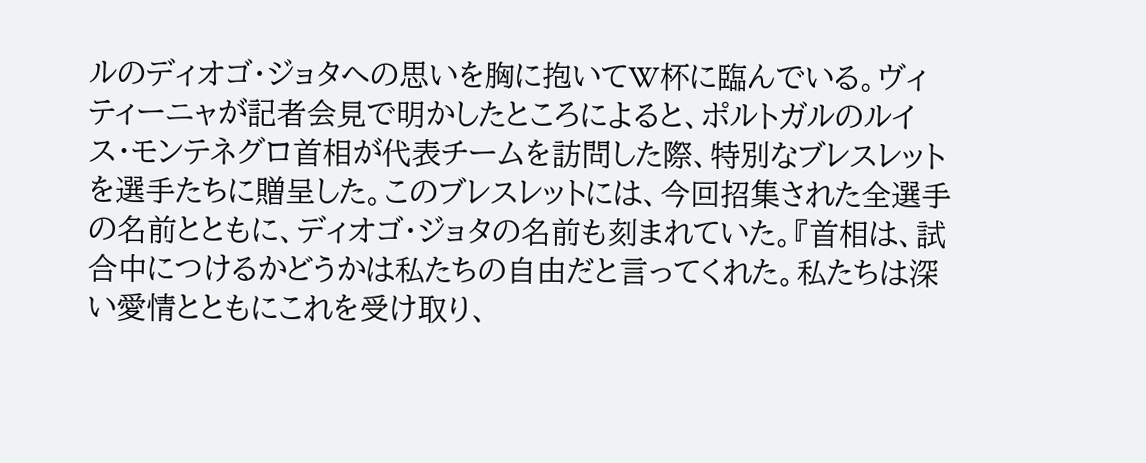ルのディオゴ・ジョタへの思いを胸に抱いてW杯に臨んでいる。ヴィティーニャが記者会見で明かしたところによると、ポルトガルのルイス・モンテネグロ首相が代表チームを訪問した際、特別なブレスレットを選手たちに贈呈した。このブレスレットには、今回招集された全選手の名前とともに、ディオゴ・ジョタの名前も刻まれていた。『首相は、試合中につけるかどうかは私たちの自由だと言ってくれた。私たちは深い愛情とともにこれを受け取り、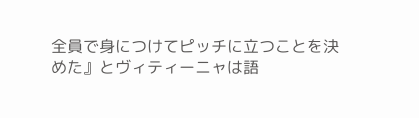全員で身につけてピッチに立つことを決めた』とヴィティーニャは語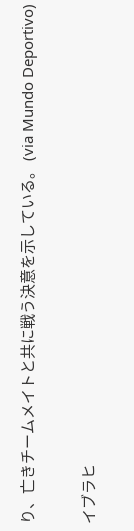り、亡きチームメイトと共に戦う決意を示している。 (via Mundo Deportivo)

イブラヒ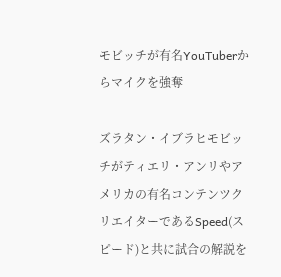モビッチが有名YouTuberからマイクを強奪

ズラタン・イブラヒモビッチがティエリ・アンリやアメリカの有名コンテンツクリエイターであるSpeed(スピード)と共に試合の解説を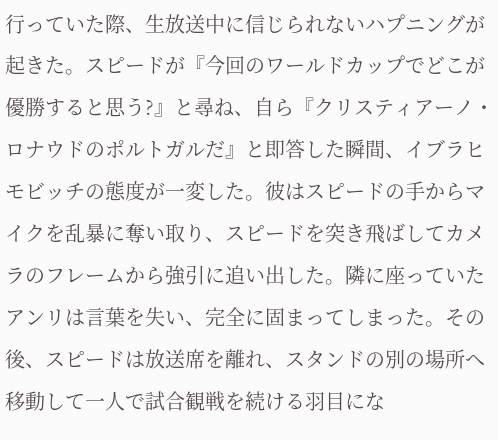行っていた際、生放送中に信じられないハプニングが起きた。スピードが『今回のワールドカップでどこが優勝すると思う?』と尋ね、自ら『クリスティアーノ・ロナウドのポルトガルだ』と即答した瞬間、イブラヒモビッチの態度が一変した。彼はスピードの手からマイクを乱暴に奪い取り、スピードを突き飛ばしてカメラのフレームから強引に追い出した。隣に座っていたアンリは言葉を失い、完全に固まってしまった。その後、スピードは放送席を離れ、スタンドの別の場所へ移動して一人で試合観戦を続ける羽目にな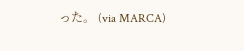った。 (via MARCA)